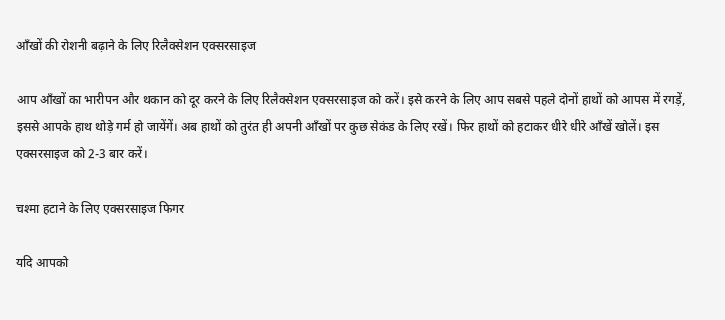आँखों की रोशनी बढ़ाने के लिए रिलैक्सेशन एक्सरसाइज

आप आँखों का भारीपन और थकान को दूर करने के लिए रिलैक्सेशन एक्सरसाइज को करें। इसे करने के लिए आप सबसे पहले दोनों हाथों को आपस में रगड़ें, इससे आपके हाथ थोड़े गर्म हो जायेंगें। अब हाथों को तुरंत ही अपनी आँखों पर कुछ सेकंड के लिए रखें। फिर हाथों को हटाकर धीरे धीरे ऑंखें खोलें। इस एक्सरसाइज को 2-3 बार करें।

चश्मा हटाने के लिए एक्सरसाइज फिगर

यदि आपको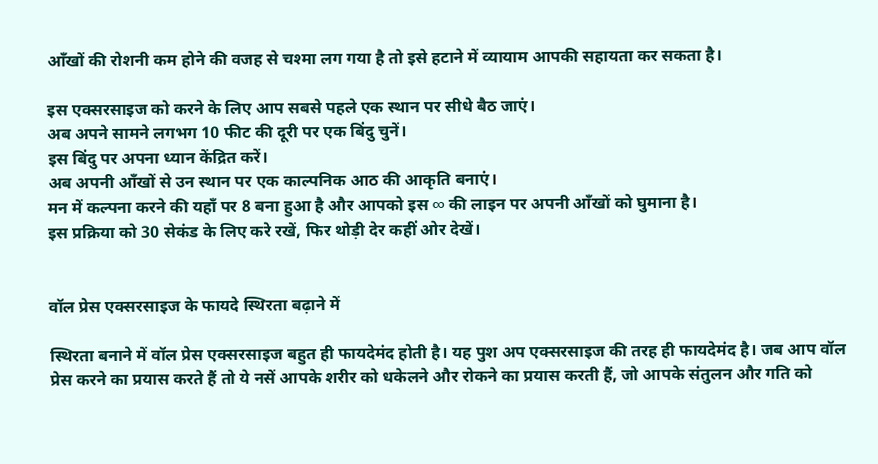आँखों की रोशनी कम होने की वजह से चश्मा लग गया है तो इसे हटाने में व्यायाम आपकी सहायता कर सकता है।

इस एक्सरसाइज को करने के लिए आप सबसे पहले एक स्थान पर सीधे बैठ जाएं।
अब अपने सामने लगभग 10 फीट की दूरी पर एक बिंदु चुनें।
इस बिंदु पर अपना ध्यान केंद्रित करें।
अब अपनी आँखों से उन स्थान पर एक काल्पनिक आठ की आकृति बनाएं।
मन में कल्पना करने की यहाँ पर 8 बना हुआ है और आपको इस ∞ की लाइन पर अपनी आँखों को घुमाना है।
इस प्रक्रिया को 30 सेकंड के लिए करे रखें, फिर थोड़ी देर कहीं ओर देखें।


वॉल प्रेस एक्सरसाइज के फायदे स्थिरता बढ़ाने में

स्थिरता बनाने में वॉल प्रेस एक्सरसाइज बहुत ही फायदेमंद होती है। यह पुश अप एक्सरसाइज की तरह ही फायदेमंद है। जब आप वॉल प्रेस करने का प्रयास करते हैं तो ये नसें आपके शरीर को धकेलने और रोकने का प्रयास करती हैं, जो आपके संतुलन और गति को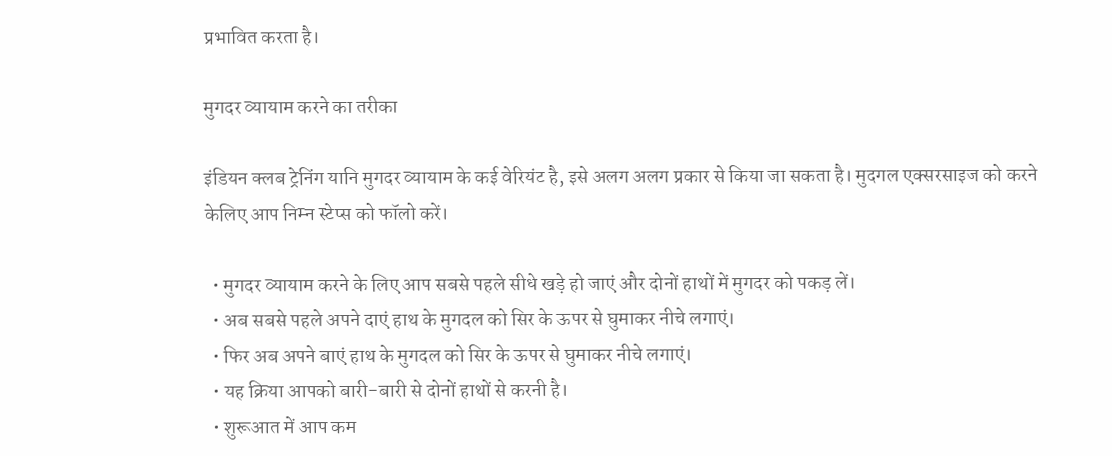प्रभावित करता है।

मुगदर व्यायाम करने का तरीका

इंडियन क्लब ट्रेनिंग यानि मुगदर व्यायाम के कई वेरियंट है, इसे अलग अलग प्रकार से किया जा सकता है। मुदगल एक्सरसाइज को करने केलिए आप निम्न स्टेप्स को फॉलो करें।

  • मुगदर व्यायाम करने के लिए आप सबसे पहले सीधे खड़े हो जाएं और दोनों हाथों में मुगदर को पकड़ लें।
  • अब सबसे पहले अपने दाएं हाथ के मुगदल को सिर के ऊपर से घुमाकर नीचे लगाएं।
  • फिर अब अपने बाएं हाथ के मुगदल को सिर के ऊपर से घुमाकर नीचे लगाएं।
  • यह क्रिया आपको बारी-बारी से दोनों हाथों से करनी है।
  • शुरूआत में आप कम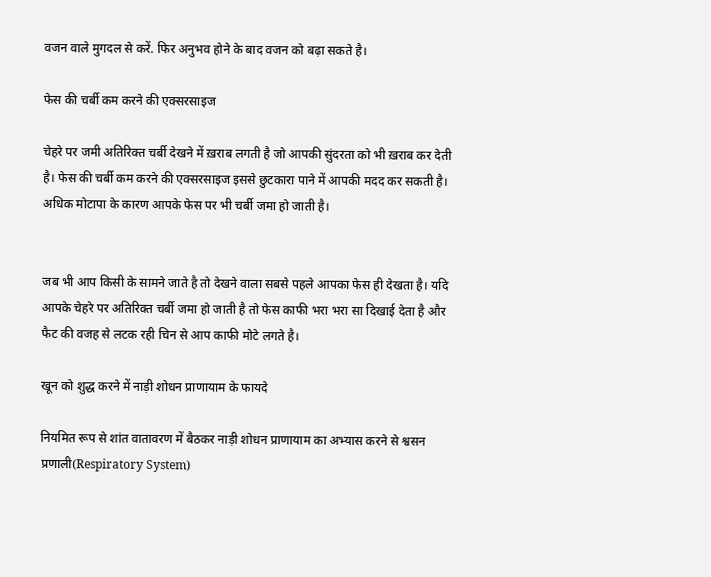वजन वाले मुगदल से करें. फिर अनुभव होने के बाद वजन को बढ़ा सकते है।

फेस की चर्बी कम करने की एक्सरसाइज

चेहरे पर जमी अतिरिक्त चर्बी देखने में ख़राब लगती है जो आपकी सुंदरता को भी ख़राब कर देती है। फेस की चर्बी कम करने की एक्सरसाइज इससे छुटकारा पाने में आपकी मदद कर सकती है। अधिक मोटापा के कारण आपके फेस पर भी चर्बी जमा हो जाती है।


जब भी आप किसी के सामने जाते है तो देखने वाला सबसे पहले आपका फेस ही देखता है। यदि आपके चेहरे पर अतिरिक्त चर्बी जमा हो जाती है तो फेस काफी भरा भरा सा दिखाई देता है और फैट की वजह से लटक रही चिन से आप काफी मोटे लगते है।

खून को शुद्ध करने में नाड़ी शोधन प्राणायाम के फायदे

नियमित रूप से शांत वातावरण में बैठकर नाड़ी शोधन प्राणायाम का अभ्यास करने से श्वसन प्रणाली(Respiratory System)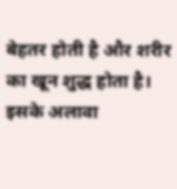बेहतर होती है और शरीर का खून शुद्ध होता है। इसके अलावा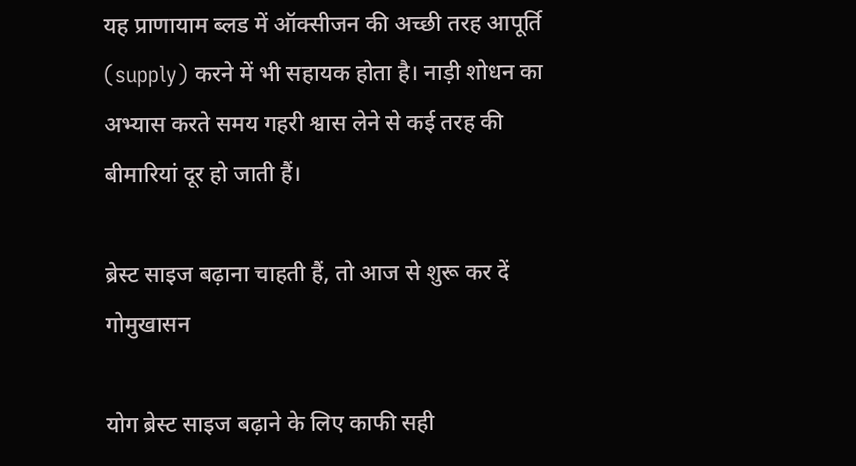यह प्राणायाम ब्लड में ऑक्सीजन की अच्छी तरह आपूर्ति (supply) करने में भी सहायक होता है। नाड़ी शोधन का अभ्यास करते समय गहरी श्वास लेने से कई तरह की बीमारियां दूर हो जाती हैं।

ब्रेस्ट साइज बढ़ाना चाहती हैं, तो आज से शुरू कर दें गोमुखासन

योग ब्रेस्ट साइज बढ़ाने के लिए काफी सही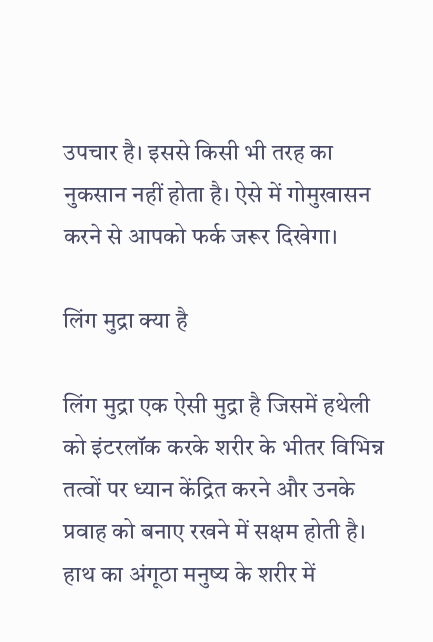उपचार है। इससे किसी भी तरह का नुकसान नहीं होता है। ऐसे में गोमुखासन करने से आपको फर्क जरूर दिखेगा।

लिंग मुद्रा क्या है

लिंग मुद्रा एक ऐसी मुद्रा है जिसमें हथेली को इंटरलॉक करके शरीर के भीतर विभिन्न तत्वों पर ध्यान केंद्रित करने और उनके प्रवाह को बनाए रखने में सक्षम होती है। हाथ का अंगूठा मनुष्य के शरीर में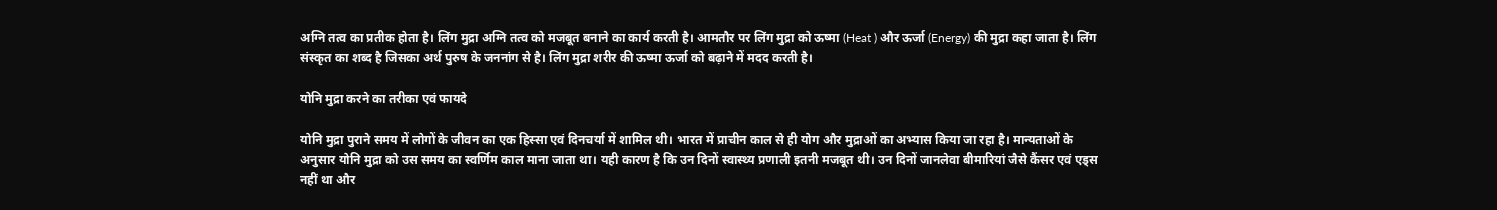अग्नि तत्व का प्रतीक होता है। लिंग मुद्रा अग्नि तत्व को मजबूत बनाने का कार्य करती है। आमतौर पर लिंग मुद्रा को ऊष्मा (Heat ) और ऊर्जा (Energy) की मुद्रा कहा जाता है। लिंग संस्कृत का शब्द है जिसका अर्थ पुरुष के जननांग से है। लिंग मुद्रा शरीर की ऊष्मा ऊर्जा को बढ़ाने में मदद करती है।

योनि मुद्रा करने का तरीका एवं फायदे

योनि मुद्रा पुराने समय में लोगों के जीवन का एक हिस्सा एवं दिनचर्या में शामिल थी। भारत में प्राचीन काल से ही योग और मुद्राओं का अभ्यास किया जा रहा है। मान्यताओं के अनुसार योनि मुद्रा को उस समय का स्वर्णिम काल माना जाता था। यही कारण है कि उन दिनों स्वास्थ्य प्रणाली इतनी मजबूत थी। उन दिनों जानलेवा बीमारियां जैसे कैंसर एवं एड्स नहीं था और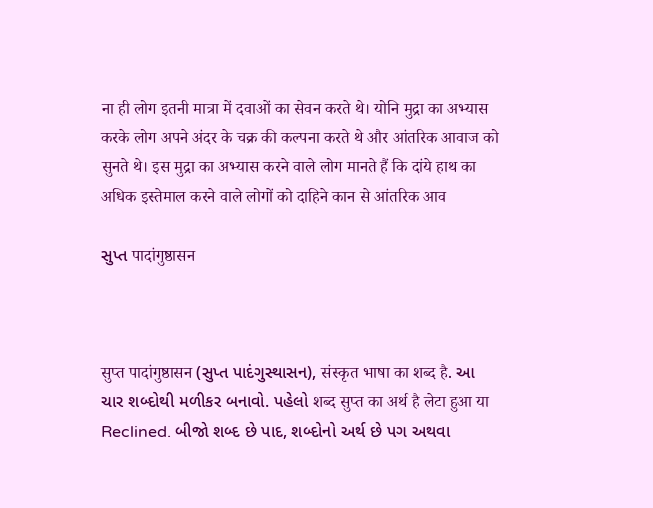ना ही लोग इतनी मात्रा में दवाओं का सेवन करते थे। योनि मुद्रा का अभ्यास करके लोग अपने अंदर के चक्र की कल्पना करते थे और आंतरिक आवाज को सुनते थे। इस मुद्रा का अभ्यास करने वाले लोग मानते हैं कि दांये हाथ का अधिक इस्तेमाल करने वाले लोगों को दाहिने कान से आंतरिक आव

સુપ્ત पादांगुष्ठासन



सुप्त पादांगुष्ठासन (સુપ્ત પાદંગુસ્થાસન), संस्कृत भाषा का शब्द है. આ ચાર શબ્દોથી મળીકર બનાવો. પહેલો शब्द सुप्त का अर्थ है लेटा हुआ या Reclined. બીજો શબ્દ છે પાદ, શબ્દોનો અર્થ છે પગ અથવા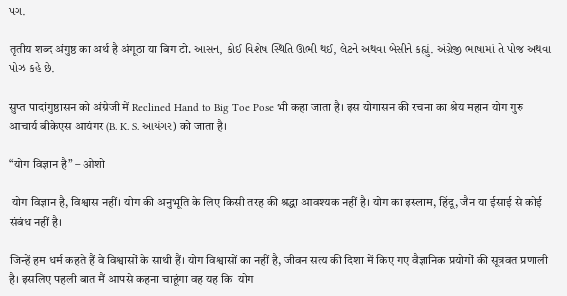પગ.

तृतीय शब्द अंगुष्ठ का अर्थ है अंगूठा या बिग टो. આસન, કોઈ વિશેષ સ્થિતિ ઊભી થઈ, લેટને અથવા બેસીને કહ્યું. અંગ્રેજી ભાષામાં તે પોજ અથવા પોઝ કહે છે.

सुप्त पादांगुष्ठासन को अंग्रेजी में Reclined Hand to Big Toe Pose भी कहा जाता है। इस योगासन की रचना का श्रेय महान योग गुरु आचार्य बीकेएस आयंगर (B. K. S. આયંગર) को जाता है।

“योग विज्ञान है” – ओशो

 योग विज्ञान है, विश्वास नहीं। योग की अनुभूति के लिए किसी तरह की श्रद्धा आवश्यक नहीं है। योग का इस्लाम, हिंदू, जैन या ईसाई से कोई संबंध नहीं है।

जिन्हें हम धर्म कहते हैं वे विश्वासों के साथी हैं। योग विश्वासों का नहीं है, जीवन सत्य की दिशा में किए गए वैज्ञानिक प्रयोगों की सूत्रवत प्रणाली है। इसलिए पहली बात मैं आपसे कहना चाहूंगा वह यह कि  योग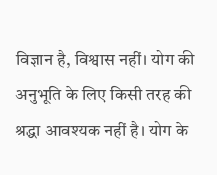विज्ञान है, विश्वास नहीं। योग की अनुभूति के लिए किसी तरह की श्रद्धा आवश्यक नहीं है। योग के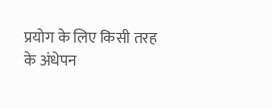प्रयोग के लिए किसी तरह के अंधेपन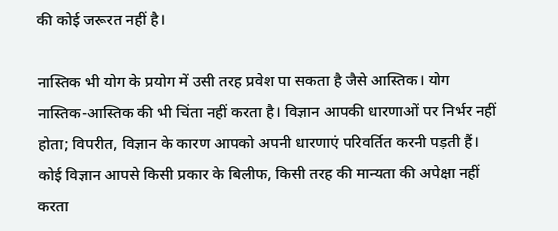की कोई जरूरत नहीं है।

नास्तिक भी योग के प्रयोग में उसी तरह प्रवेश पा सकता है जैसे आस्तिक। योग नास्तिक-आस्तिक की भी चिंता नहीं करता है। विज्ञान आपकी धारणाओं पर निर्भर नहीं होता; विपरीत, विज्ञान के कारण आपको अपनी धारणाएं परिवर्तित करनी पड़ती हैं। कोई विज्ञान आपसे किसी प्रकार के बिलीफ, किसी तरह की मान्यता की अपेक्षा नहीं करता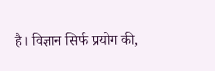है। विज्ञान सिर्फ प्रयोग की,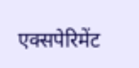एक्सपेरिमेंट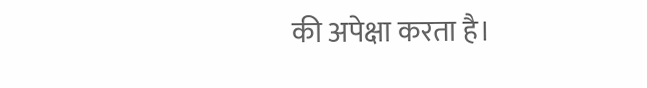की अपेक्षा करता है।